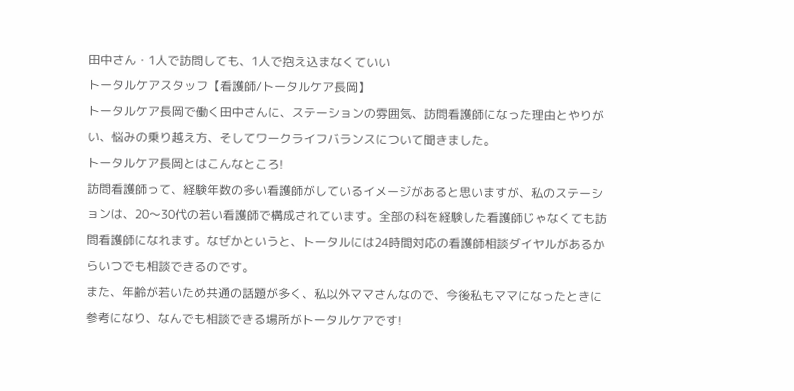田中さん・1人で訪問しても、1人で抱え込まなくていい
トータルケアスタッフ【看護師/トータルケア長岡】
トータルケア長岡で働く田中さんに、ステーションの雰囲気、訪問看護師になった理由とやりがい、悩みの乗り越え方、そしてワークライフバランスについて聞きました。
トータルケア長岡とはこんなところ!
訪問看護師って、経験年数の多い看護師がしているイメージがあると思いますが、私のステーションは、20〜30代の若い看護師で構成されています。全部の科を経験した看護師じゃなくても訪問看護師になれます。なぜかというと、トータルには24時間対応の看護師相談ダイヤルがあるからいつでも相談できるのです。
また、年齢が若いため共通の話題が多く、私以外ママさんなので、今後私もママになったときに参考になり、なんでも相談できる場所がトータルケアです!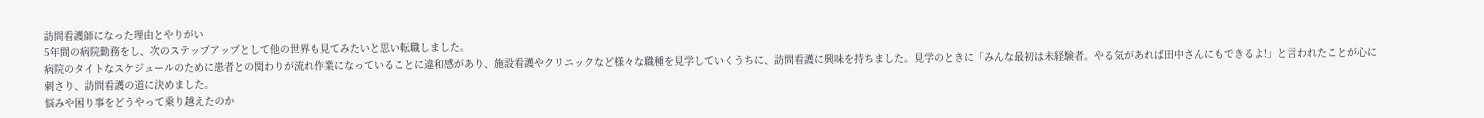訪問看護師になった理由とやりがい
5年間の病院勤務をし、次のステップアップとして他の世界も見てみたいと思い転職しました。
病院のタイトなスケジュールのために患者との関わりが流れ作業になっていることに違和感があり、施設看護やクリニックなど様々な職種を見学していくうちに、訪問看護に興味を持ちました。見学のときに「みんな最初は未経験者。やる気があれば田中さんにもできるよ!」と言われたことが心に刺さり、訪問看護の道に決めました。
悩みや困り事をどうやって乗り越えたのか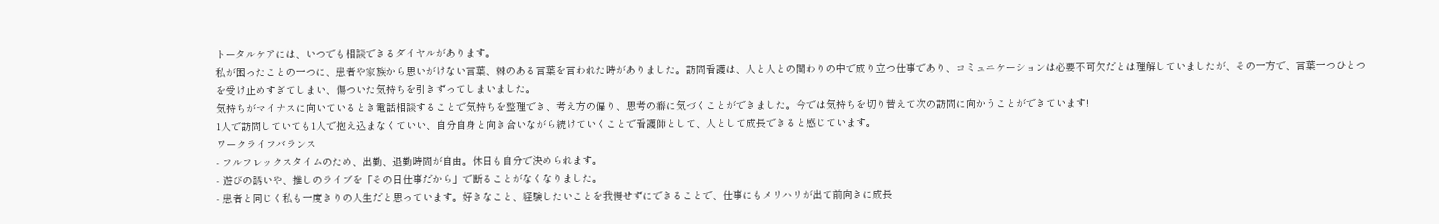トータルケアには、いつでも相談できるダイヤルがあります。
私が困ったことの一つに、患者や家族から思いがけない言葉、棘のある言葉を言われた時がありました。訪問看護は、人と人との関わりの中で成り立つ仕事であり、コミュニケーションは必要不可欠だとは理解していましたが、その一方で、言葉一つひとつを受け止めすぎてしまい、傷ついた気持ちを引きずってしまいました。
気持ちがマイナスに向いているとき電話相談することで気持ちを整理でき、考え方の偏り、思考の癖に気づくことができました。今では気持ちを切り替えて次の訪問に向かうことができています!
1人で訪問していても1人で抱え込まなくていい、自分自身と向き合いながら続けていくことで看護師として、人として成長できると感じています。
ワークライフバランス
- フルフレックスタイムのため、出勤、退勤時間が自由。休日も自分で決められます。
- 遊びの誘いや、推しのライブを「その日仕事だから」で断ることがなくなりました。
- 患者と同じく私も一度きりの人生だと思っています。好きなこと、経験したいことを我慢せずにできることで、仕事にもメリハリが出て前向きに成長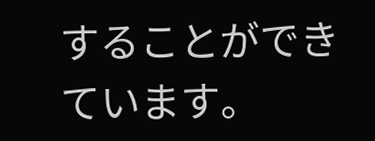することができています。